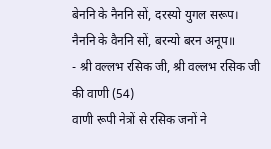बेननि के नैननि सों, दरस्यो युगल सरूप।
नैननि के वैननि सों, बरन्यो बरन अनूप॥
- श्री वल्लभ रसिक जी, श्री वल्लभ रसिक जी की वाणी (54)
वाणी रूपी नेत्रों से रसिक जनों ने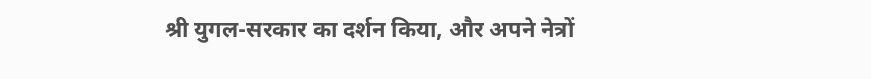श्री युगल-सरकार का दर्शन किया, और अपने नेत्रों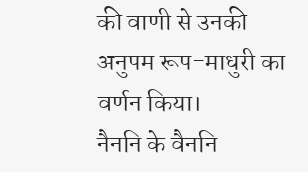की वाणी से उनकी अनुपम रूप-माधुरी का वर्णन किया।
नैननि के वैननि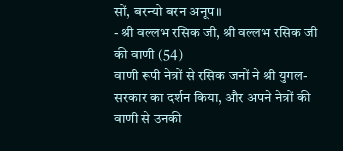सों, बरन्यो बरन अनूप॥
- श्री वल्लभ रसिक जी, श्री वल्लभ रसिक जी की वाणी (54)
वाणी रूपी नेत्रों से रसिक जनों ने श्री युगल-सरकार का दर्शन किया, और अपने नेत्रों की वाणी से उनकी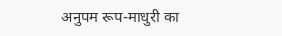अनुपम रूप-माधुरी का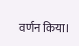वर्णन किया।